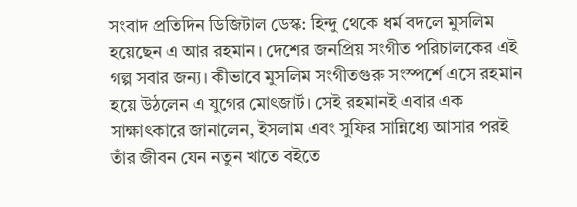সংবাদ প্রতিদিন ডিজিটাল ডেস্ক: হিন্দু থেকে ধর্ম বদলে মুসলিম হয়েছেন এ আর রহমান। দেশের জনপ্রিয় সংগীত পরিচালকের এই গল্প সবার জন্য। কীভাবে মুসলিম সংগীতগুরু সংস্পর্শে এসে রহমান হয়ে উঠলেন এ যুগের মোৎজার্ট। সেই রহমানই এবার এক সাক্ষাৎকারে জানালেন, ইসলাম এবং সুফির সান্নিধ্যে আসার পরই তাঁর জীবন যেন নতুন খাতে বইতে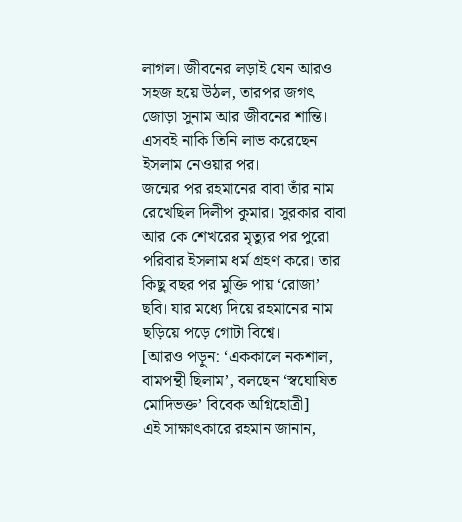লাগল। জীবনের লড়াই যেন আরও সহজ হয়ে উঠল, তারপর জগৎ জোড়া সুনাম আর জীবনের শান্তি। এসবই নাকি তিনি লাভ করেছেন ইসলাম নেওয়ার পর।
জন্মের পর রহমানের বাবা তাঁর নাম রেখেছিল দিলীপ কুমার। সুরকার বাবা আর কে শেখরের মৃত্যুর পর পুরো পরিবার ইসলাম ধর্ম গ্রহণ করে। তার কিছু বছর পর মুক্তি পায় ‘রোজা’ ছবি। যার মধ্যে দিয়ে রহমানের নাম ছড়িয়ে পড়ে গোটা বিশ্বে।
[আরও পড়ুন: ‘এককালে নকশাল, বামপন্থী ছিলাম’, বলছেন ‘স্বঘোষিত মোদিভক্ত’ বিবেক অগ্নিহোত্রী]
এই সাক্ষাৎকারে রহমান জানান,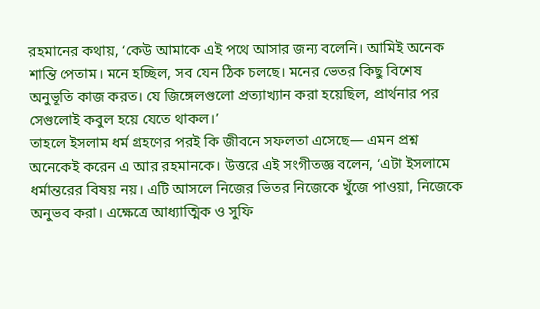রহমানের কথায়, ‘কেউ আমাকে এই পথে আসার জন্য বলেনি। আমিই অনেক শান্তি পেতাম। মনে হচ্ছিল, সব যেন ঠিক চলছে। মনের ভেতর কিছু বিশেষ অনুভূতি কাজ করত। যে জিঙ্গেলগুলো প্রত্যাখ্যান করা হয়েছিল, প্রার্থনার পর সেগুলোই কবুল হয়ে যেতে থাকল।’
তাহলে ইসলাম ধর্ম গ্রহণের পরই কি জীবনে সফলতা এসেছে— এমন প্রশ্ন অনেকেই করেন এ আর রহমানকে। উত্তরে এই সংগীতজ্ঞ বলেন, ‘এটা ইসলামে ধর্মান্তরের বিষয় নয়। এটি আসলে নিজের ভিতর নিজেকে খুঁজে পাওয়া, নিজেকে অনুভব করা। এক্ষেত্রে আধ্যাত্মিক ও সুফি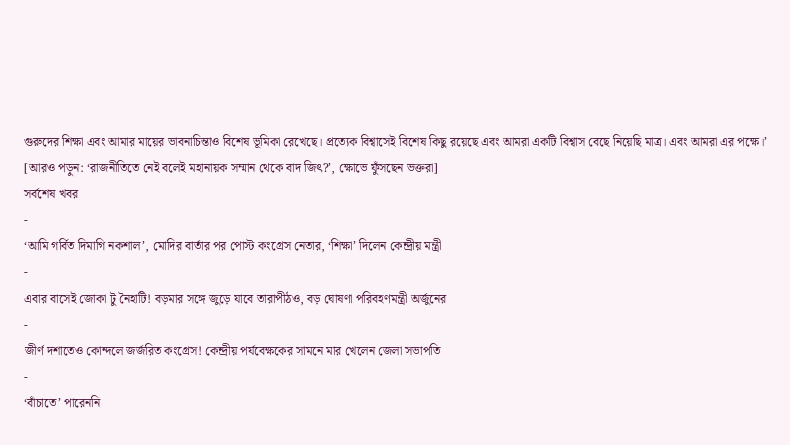গুরুদের শিক্ষা এবং আমার মায়ের ভাবনাচিন্তাও বিশেষ ভূমিকা রেখেছে। প্রত্যেক বিশ্বাসেই বিশেষ কিছু রয়েছে এবং আমরা একটি বিশ্বাস বেছে নিয়েছি মাত্র। এবং আমরা এর পক্ষে।’
[আরও পড়ুন: ‘রাজনীতিতে নেই বলেই মহানায়ক সম্মান থেকে বাদ জিৎ?’, ক্ষোভে ফুঁসছেন ভক্তরা]
সর্বশেষ খবর
-
‘আমি গর্বিত দিমাগি নকশাল’, মোদির বার্তার পর পোস্ট কংগ্রেস নেতার, ‘শিক্ষা’ দিলেন কেন্দ্রীয় মন্ত্রী
-
এবার বাসেই জোকা টু নৈহাটি! বড়মার সঙ্গে জুড়ে যাবে তারাপীঠও, বড় ঘোষণা পরিবহণমন্ত্রী অর্জুনের
-
জীর্ণ দশাতেও কোন্দলে জর্জরিত কংগ্রেস! কেন্দ্রীয় পর্যবেক্ষকের সামনে মার খেলেন জেলা সভাপতি
-
‘বাঁচাতে’ পারেননি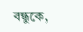বন্ধুকে,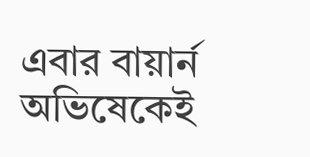এবার বায়ার্ন অভিষেকেই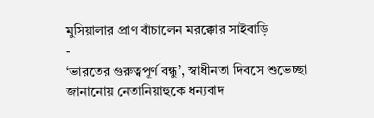মুসিয়ালার প্রাণ বাঁচালেন মরক্কোর সাইবাড়ি
-
‘ভারতের গুরুত্বপূর্ণ বন্ধু’, স্বাধীনতা দিবসে শুভেচ্ছা জানানোয় নেতানিয়াহুকে ধন্যবাদ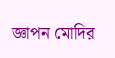জ্ঞাপন মোদির